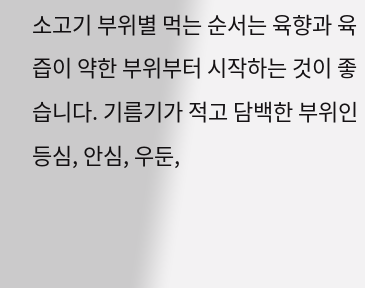소고기 부위별 먹는 순서는 육향과 육즙이 약한 부위부터 시작하는 것이 좋습니다. 기름기가 적고 담백한 부위인 등심, 안심, 우둔,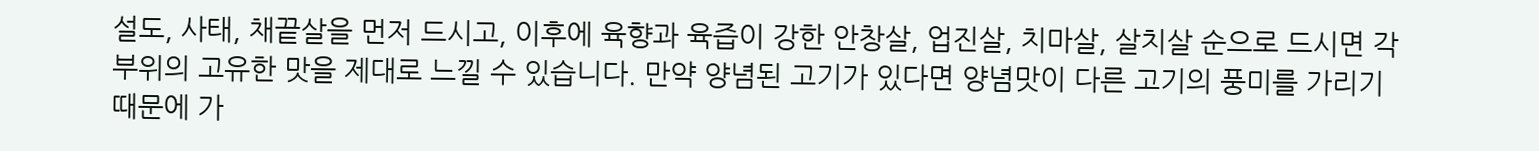설도, 사태, 채끝살을 먼저 드시고, 이후에 육향과 육즙이 강한 안창살, 업진살, 치마살, 살치살 순으로 드시면 각 부위의 고유한 맛을 제대로 느낄 수 있습니다. 만약 양념된 고기가 있다면 양념맛이 다른 고기의 풍미를 가리기 때문에 가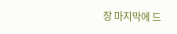장 마지막에 드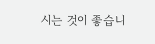시는 것이 좋습니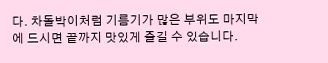다. 차돌박이처럼 기름기가 많은 부위도 마지막에 드시면 끝까지 맛있게 즐길 수 있습니다.